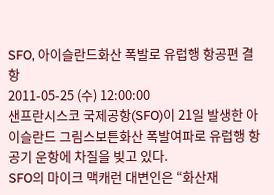SFO, 아이슬란드화산 폭발로 유럽행 항공편 결항
2011-05-25 (수) 12:00:00
샌프란시스코 국제공항(SFO)이 21일 발생한 아이슬란드 그림스보튼화산 폭발여파로 유럽행 항공기 운항에 차질을 빚고 있다.
SFO의 마이크 맥캐런 대변인은 “화산재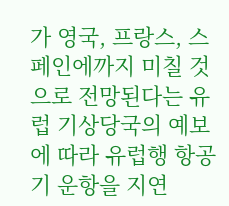가 영국, 프랑스, 스페인에까지 미칠 것으로 전망된다는 유럽 기상당국의 예보에 따라 유럽행 항공기 운항을 지연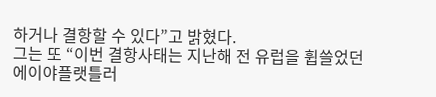하거나 결항할 수 있다”고 밝혔다.
그는 또 “이번 결항사태는 지난해 전 유럽을 휩쓸었던 에이야플랫틀러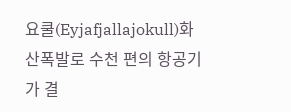요쿨(Eyjafjallajokull)화산폭발로 수천 편의 항공기가 결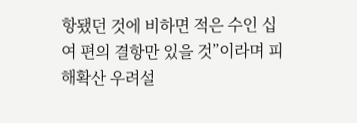항됐던 것에 비하면 적은 수인 십여 편의 결항만 있을 것”이라며 피해확산 우려설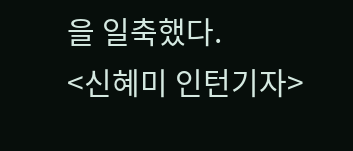을 일축했다.
<신혜미 인턴기자>